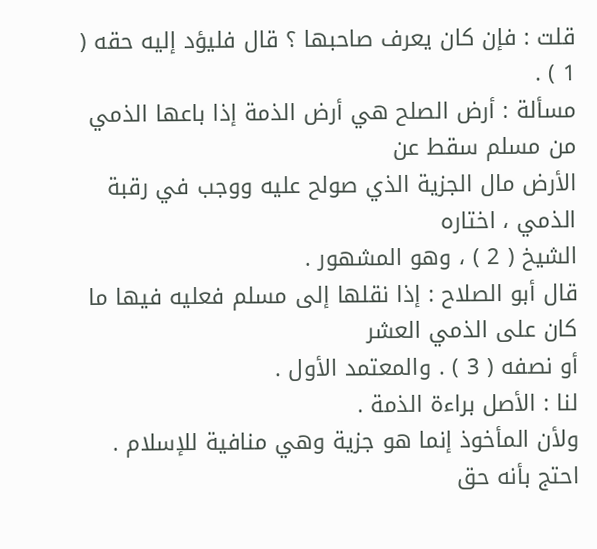قلت : فإن كان يعرف صاحبها ؟ قال فليؤد إليه حقه ( 1 ) .
مسألة : أرض الصلح هي أرض الذمة إذا باعها الذمي من مسلم سقط عن
الأرض مال الجزية الذي صولح عليه ووجب في رقبة الذمي ، اختاره
الشيخ ( 2 ) ، وهو المشهور .
قال أبو الصلاح : إذا نقلها إلى مسلم فعليه فيها ما كان على الذمي العشر
أو نصفه ( 3 ) . والمعتمد الأول .
لنا : الأصل براءة الذمة .
ولأن المأخوذ إنما هو جزية وهي منافية للإسلام .
احتج بأنه حق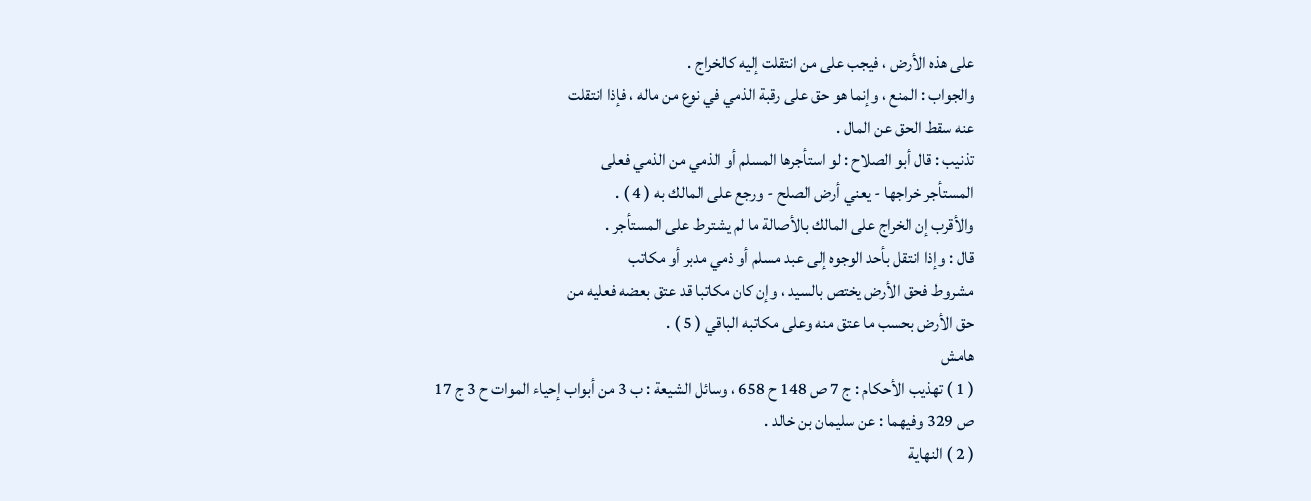على هذه الأرض ، فيجب على من انتقلت إليه كالخراج .
والجواب : المنع ، وإنما هو حق على رقبة الذمي في نوع من ماله ، فإذا انتقلت
عنه سقط الحق عن المال .
تذنيب : قال أبو الصلاح : لو استأجرها المسلم أو الذمي من الذمي فعلى
المستأجر خراجها - يعني أرض الصلح - ورجع على المالك به ( 4 ) .
والأقرب إن الخراج على المالك بالأصالة ما لم يشترط على المستأجر .
قال : وإذا انتقل بأحد الوجوه إلى عبد مسلم أو ذمي مدبر أو مكاتب
مشروط فحق الأرض يختص بالسيد ، وإن كان مكاتبا قد عتق بعضه فعليه من
حق الأرض بحسب ما عتق منه وعلى مكاتبه الباقي ( 5 ) .
هامش
( 1 ) تهذيب الأحكام : ج 7 ص 148 ح 658 ، وسائل الشيعة : ب 3 من أبواب إحياء الموات ح 3 ج 17
ص 329 وفيهما : عن سليمان بن خالد .
( 2 ) النهاية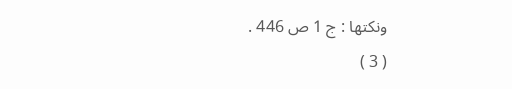ونكتها : ج 1 ص 446 .
( 3 )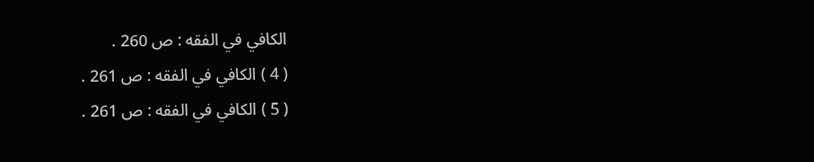الكافي في الفقه : ص 260 .
( 4 ) الكافي في الفقه : ص 261 .
( 5 ) الكافي في الفقه : ص 261 .